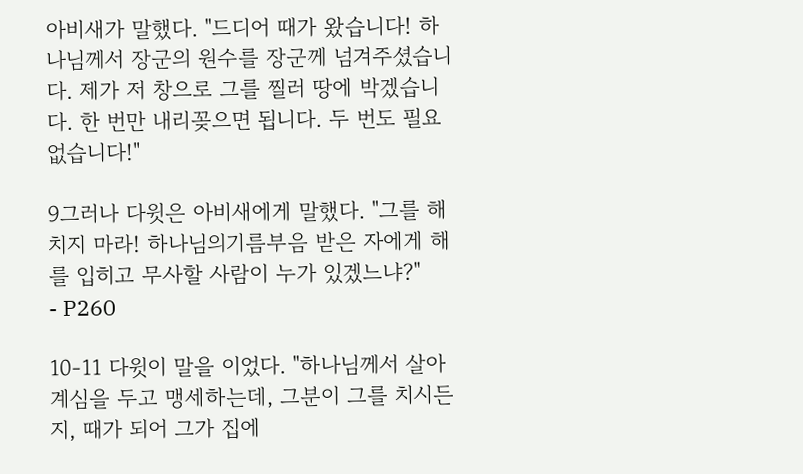아비새가 말했다. "드디어 때가 왔습니다! 하나님께서 장군의 원수를 장군께 넘겨주셨습니다. 제가 저 창으로 그를 찔러 땅에 박겠습니다. 한 번만 내리꽂으면 됩니다. 두 번도 필요 없습니다!"

9그러나 다윗은 아비새에게 말했다. "그를 해치지 마라! 하나님의기름부음 받은 자에게 해를 입히고 무사할 사람이 누가 있겠느냐?"
- P260

10-11 다윗이 말을 이었다. "하나님께서 살아 계심을 두고 맹세하는데, 그분이 그를 치시든지, 때가 되어 그가 집에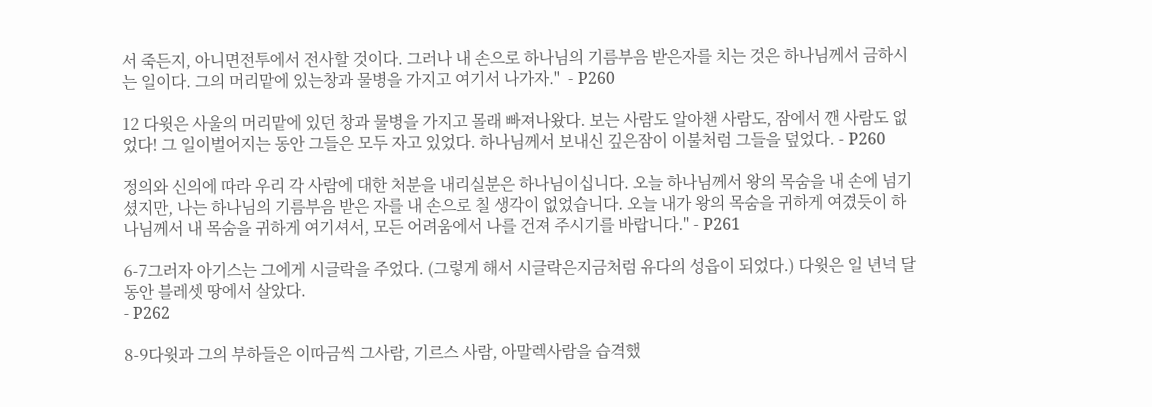서 죽든지, 아니면전투에서 전사할 것이다. 그러나 내 손으로 하나님의 기름부음 받은자를 치는 것은 하나님께서 금하시는 일이다. 그의 머리맡에 있는창과 물병을 가지고 여기서 나가자."  - P260

12 다윗은 사울의 머리맡에 있던 창과 물병을 가지고 몰래 빠져나왔다. 보는 사람도 알아챈 사람도, 잠에서 깬 사람도 없었다! 그 일이벌어지는 동안 그들은 모두 자고 있었다. 하나님께서 보내신 깊은잠이 이불처럼 그들을 덮었다. - P260

정의와 신의에 따라 우리 각 사람에 대한 처분을 내리실분은 하나님이십니다. 오늘 하나님께서 왕의 목숨을 내 손에 넘기셨지만, 나는 하나님의 기름부음 받은 자를 내 손으로 칠 생각이 없었습니다. 오늘 내가 왕의 목숨을 귀하게 여겼듯이 하나님께서 내 목숨을 귀하게 여기셔서, 모든 어려움에서 나를 건져 주시기를 바랍니다." - P261

6-7그러자 아기스는 그에게 시글락을 주었다. (그렇게 해서 시글락은지금처럼 유다의 성읍이 되었다.) 다윗은 일 년넉 달 동안 블레셋 땅에서 살았다.
- P262

8-9다윗과 그의 부하들은 이따금씩 그사람, 기르스 사람, 아말렉사람을 습격했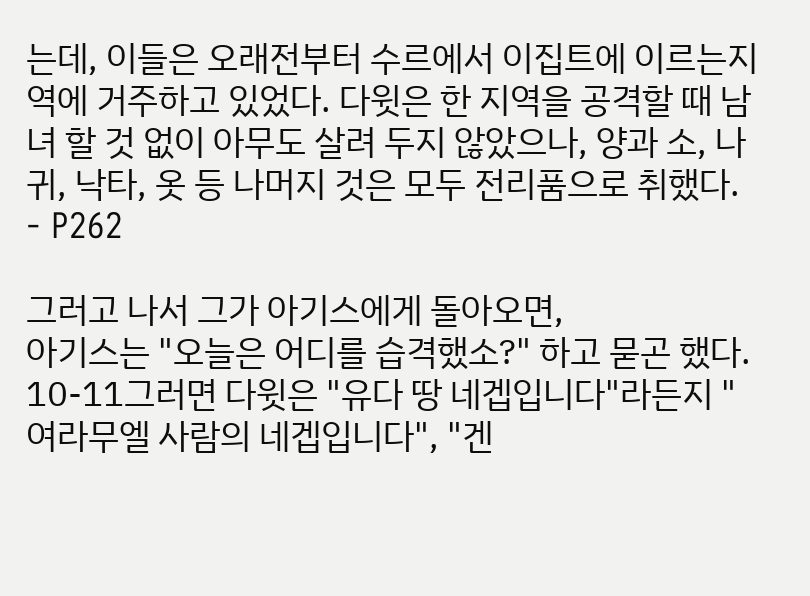는데, 이들은 오래전부터 수르에서 이집트에 이르는지역에 거주하고 있었다. 다윗은 한 지역을 공격할 때 남녀 할 것 없이 아무도 살려 두지 않았으나, 양과 소, 나귀, 낙타, 옷 등 나머지 것은 모두 전리품으로 취했다.  - P262

그러고 나서 그가 아기스에게 돌아오면,
아기스는 "오늘은 어디를 습격했소?" 하고 묻곤 했다.
10-11그러면 다윗은 "유다 땅 네겝입니다"라든지 "여라무엘 사람의 네겝입니다", "겐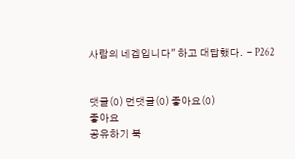사람의 네겝입니다" 하고 대답했다.  - P262


댓글(0) 먼댓글(0) 좋아요(0)
좋아요
공유하기 북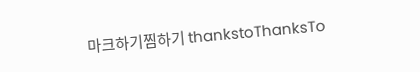마크하기찜하기 thankstoThanksTo